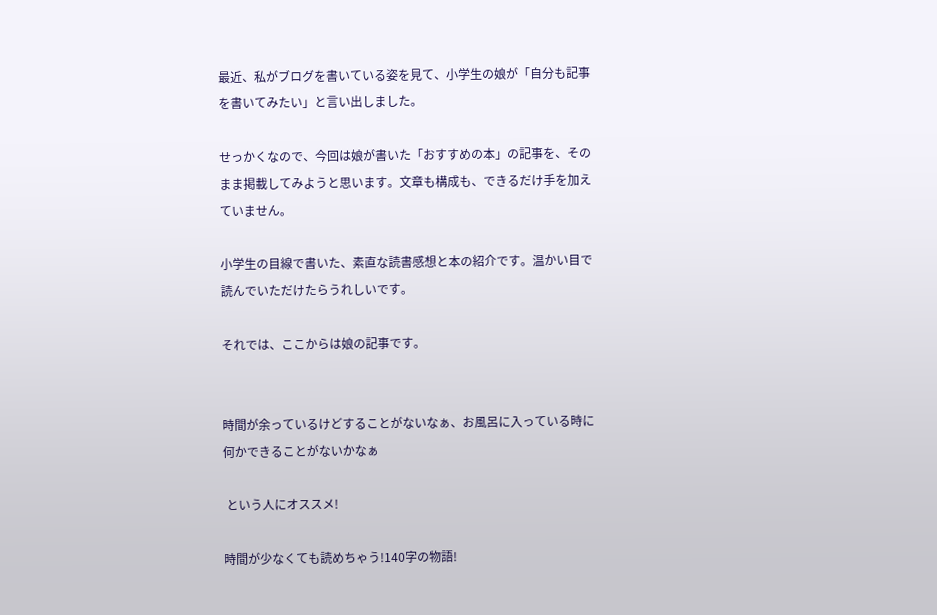最近、私がブログを書いている姿を見て、小学生の娘が「自分も記事を書いてみたい」と言い出しました。

せっかくなので、今回は娘が書いた「おすすめの本」の記事を、そのまま掲載してみようと思います。文章も構成も、できるだけ手を加えていません。

小学生の目線で書いた、素直な読書感想と本の紹介です。温かい目で読んでいただけたらうれしいです。

それでは、ここからは娘の記事です。


時間が余っているけどすることがないなぁ、お風呂に入っている時に何かできることがないかなぁ

 という人にオススメ!

時間が少なくても読めちゃう!140字の物語!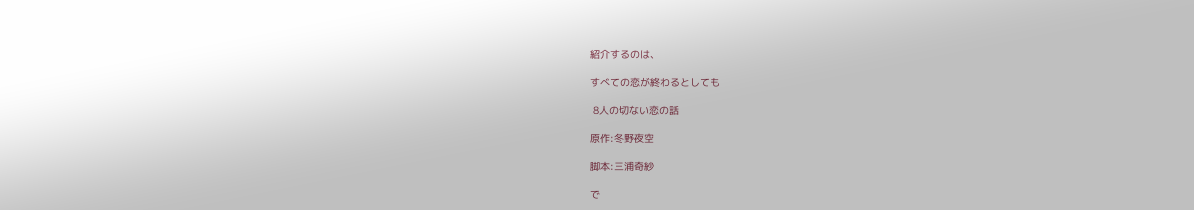紹介するのは、

すべての恋が終わるとしても

 8人の切ない恋の話

原作:冬野夜空

脚本:三浦奇紗

で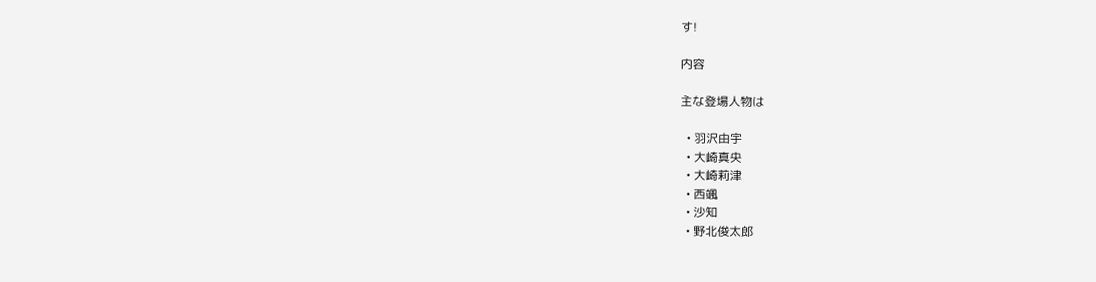す!

内容

主な登場人物は

  • 羽沢由宇
  • 大崎真央
  • 大崎莉津
  • 西颯
  • 沙知
  • 野北俊太郎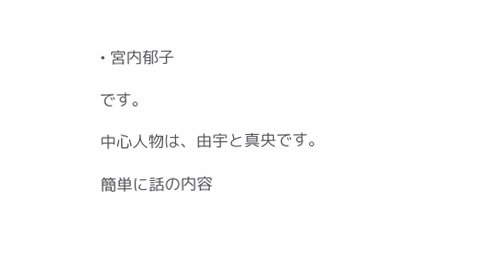• 宮内郁子

です。

中心人物は、由宇と真央です。

簡単に話の内容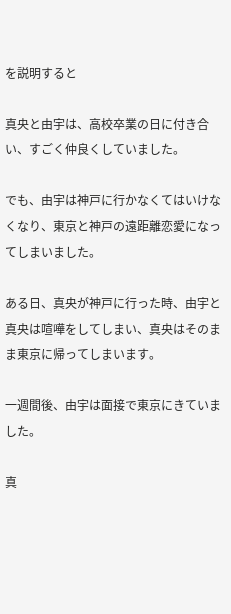を説明すると

真央と由宇は、高校卒業の日に付き合い、すごく仲良くしていました。

でも、由宇は神戸に行かなくてはいけなくなり、東京と神戸の遠距離恋愛になってしまいました。

ある日、真央が神戸に行った時、由宇と真央は喧嘩をしてしまい、真央はそのまま東京に帰ってしまいます。

一週間後、由宇は面接で東京にきていました。

真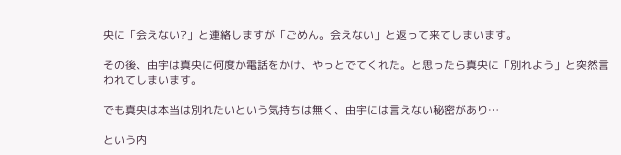央に「会えない?」と連絡しますが「ごめん。会えない」と返って来てしまいます。

その後、由宇は真央に何度か電話をかけ、やっとでてくれた。と思ったら真央に「別れよう」と突然言われてしまいます。

でも真央は本当は別れたいという気持ちは無く、由宇には言えない秘密があり…

という内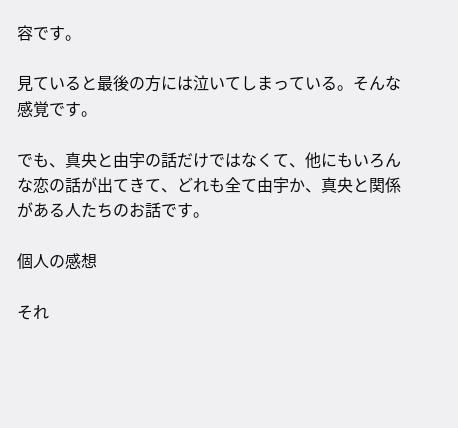容です。

見ていると最後の方には泣いてしまっている。そんな感覚です。

でも、真央と由宇の話だけではなくて、他にもいろんな恋の話が出てきて、どれも全て由宇か、真央と関係がある人たちのお話です。

個人の感想

それ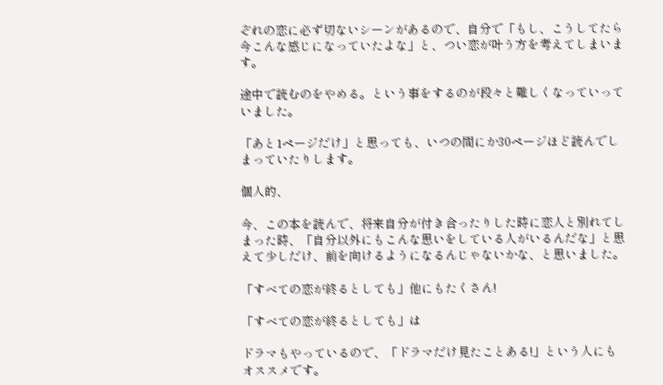ぞれの恋に必ず切ないシーンがあるので、自分で「もし、こうしてたら今こんな感じになっていたよな」と、つい恋が叶う方を考えてしまいます。

途中で読むのをやめる。という事をするのが段々と難しくなっていっていました。

「あと1ページだけ」と思っても、いつの間にか30ページほど読んでしまっていたりします。

個人的、

今、この本を読んで、将来自分が付き合ったりした時に恋人と別れてしまった時、「自分以外にもこんな思いをしている人がいるんだな」と思えて少しだけ、前を向けるようになるんじゃないかな、と思いました。

「すべての恋が終るとしても」他にもたくさん!

「すべての恋が終るとしても」は

ドラマもやっているので、「ドラマだけ見たことある!」という人にもオススメです。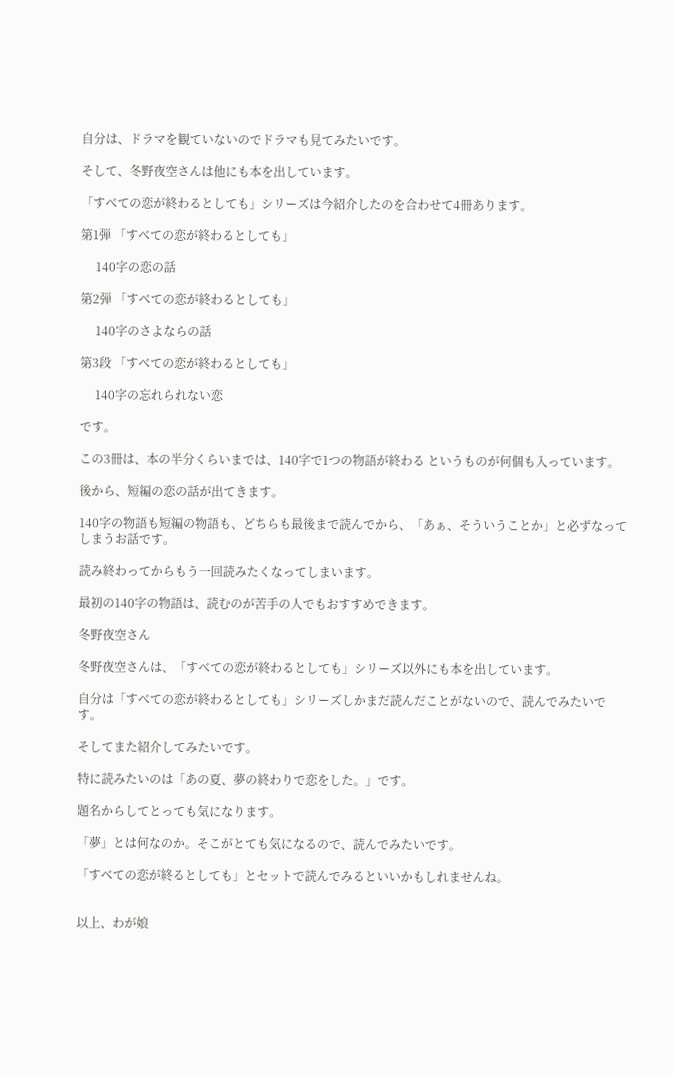自分は、ドラマを観ていないのでドラマも見てみたいです。

そして、冬野夜空さんは他にも本を出しています。

「すべての恋が終わるとしても」シリーズは今紹介したのを合わせて4冊あります。

第1弾 「すべての恋が終わるとしても」

     140字の恋の話

第2弾 「すべての恋が終わるとしても」

     140字のさよならの話

第3段 「すべての恋が終わるとしても」

     140字の忘れられない恋

です。

この3冊は、本の半分くらいまでは、140字で1つの物語が終わる というものが何個も入っています。

後から、短編の恋の話が出てきます。

140字の物語も短編の物語も、どちらも最後まで読んでから、「あぁ、そういうことか」と必ずなってしまうお話です。

読み終わってからもう一回読みたくなってしまいます。

最初の140字の物語は、読むのが苦手の人でもおすすめできます。

冬野夜空さん

冬野夜空さんは、「すべての恋が終わるとしても」シリーズ以外にも本を出しています。

自分は「すべての恋が終わるとしても」シリーズしかまだ読んだことがないので、読んでみたいです。

そしてまた紹介してみたいです。

特に読みたいのは「あの夏、夢の終わりで恋をした。」です。

題名からしてとっても気になります。

「夢」とは何なのか。そこがとても気になるので、読んでみたいです。

「すべての恋が終るとしても」とセットで読んでみるといいかもしれませんね。


以上、わが娘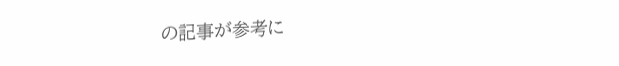の記事が参考に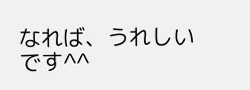なれば、うれしいです^^